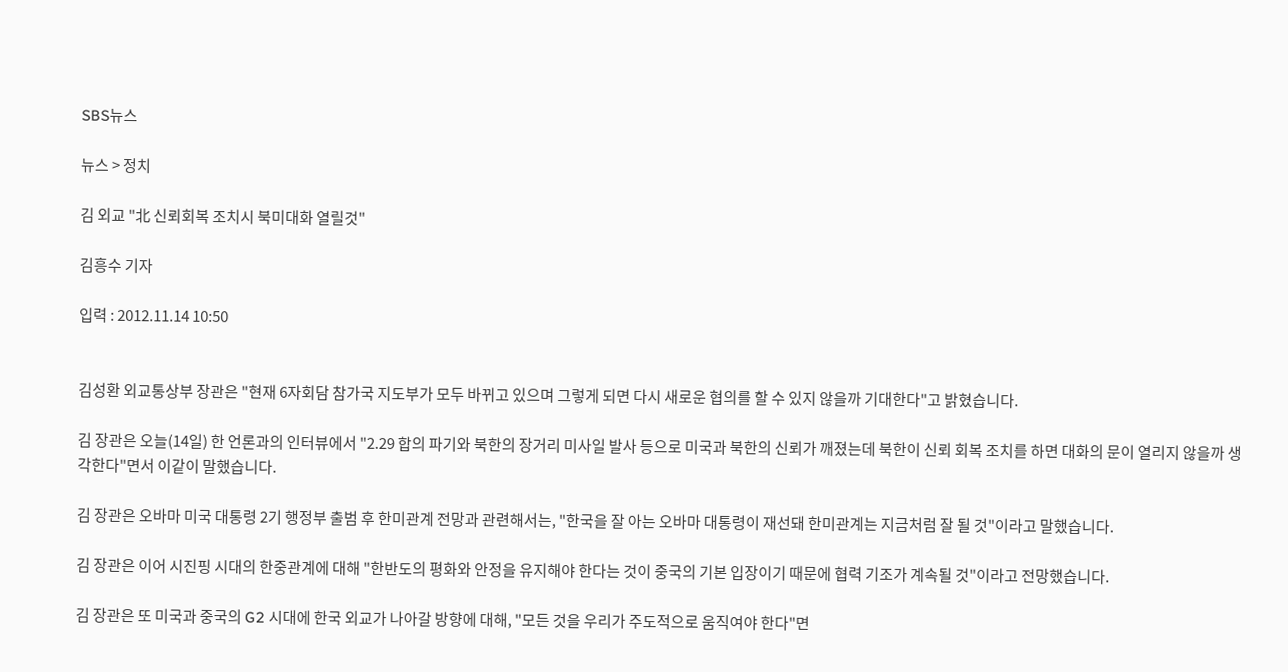SBS뉴스

뉴스 > 정치

김 외교 "北 신뢰회복 조치시 북미대화 열릴것"

김흥수 기자

입력 : 2012.11.14 10:50


김성환 외교통상부 장관은 "현재 6자회담 참가국 지도부가 모두 바뀌고 있으며 그렇게 되면 다시 새로운 협의를 할 수 있지 않을까 기대한다"고 밝혔습니다.

김 장관은 오늘(14일) 한 언론과의 인터뷰에서 "2.29 합의 파기와 북한의 장거리 미사일 발사 등으로 미국과 북한의 신뢰가 깨졌는데 북한이 신뢰 회복 조치를 하면 대화의 문이 열리지 않을까 생각한다"면서 이같이 말했습니다.

김 장관은 오바마 미국 대통령 2기 행정부 출범 후 한미관계 전망과 관련해서는, "한국을 잘 아는 오바마 대통령이 재선돼 한미관계는 지금처럼 잘 될 것"이라고 말했습니다.

김 장관은 이어 시진핑 시대의 한중관계에 대해 "한반도의 평화와 안정을 유지해야 한다는 것이 중국의 기본 입장이기 때문에 협력 기조가 계속될 것"이라고 전망했습니다.

김 장관은 또 미국과 중국의 G2 시대에 한국 외교가 나아갈 방향에 대해, "모든 것을 우리가 주도적으로 움직여야 한다"면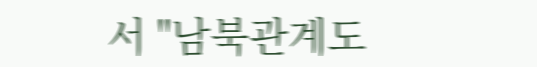서 "남북관계도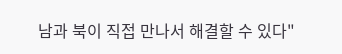남과 북이 직접 만나서 해결할 수 있다"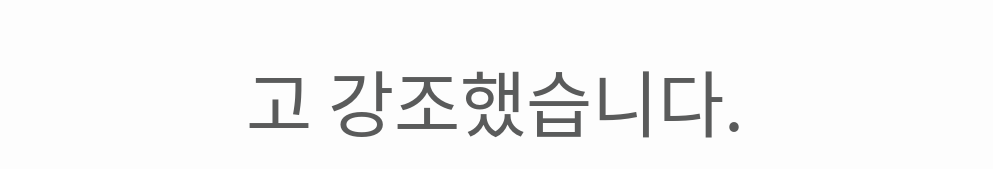고 강조했습니다.